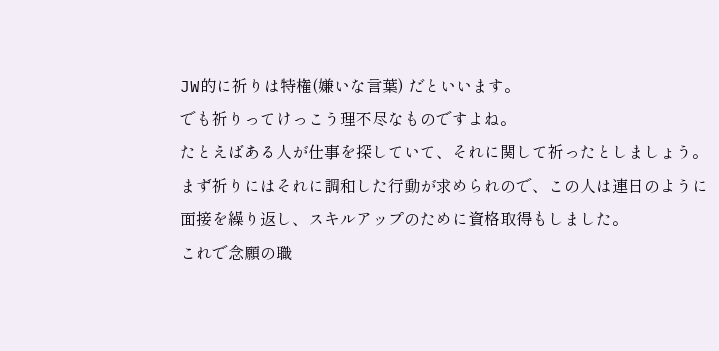JW的に祈りは特権(嫌いな言葉) だといいます。
でも祈りってけっこう理不尽なものですよね。
たとえばある人が仕事を探していて、それに関して祈ったとしましょう。
まず祈りにはそれに調和した行動が求められので、この人は連日のように
面接を繰り返し、スキルアップのために資格取得もしました。
これで念願の職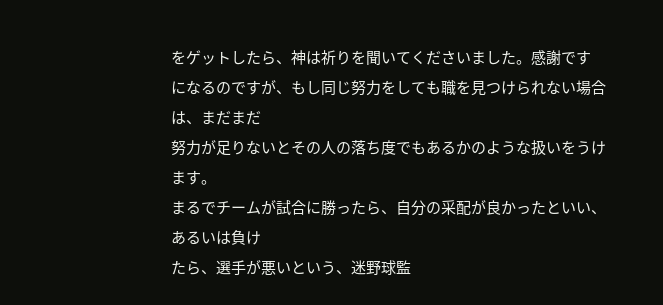をゲットしたら、神は祈りを聞いてくださいました。感謝です
になるのですが、もし同じ努力をしても職を見つけられない場合は、まだまだ
努力が足りないとその人の落ち度でもあるかのような扱いをうけます。
まるでチームが試合に勝ったら、自分の采配が良かったといい、あるいは負け
たら、選手が悪いという、迷野球監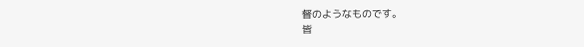督のようなものです。
皆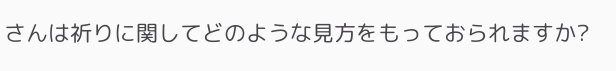さんは祈りに関してどのような見方をもっておられますか?